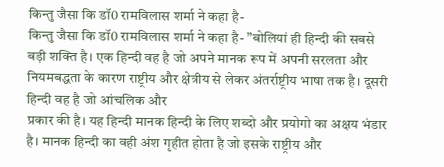किन्तु जैसा कि डॉ0 रामविलास शर्मा ने कहा है-
किन्तु जैसा कि डॉ0 रामविलास शर्मा ने कहा है- ”बोलियां ही हिन्दी की सबसे बड़ी शक्ति है। एक हिन्दी वह है जो अपने मानक रूप में अपनी सरलता और नियमबद्धता के कारण राष्ट्रीय और क्षेत्रीय से लेकर अंतर्राष्ट्रीय भाषा तक है। दूसरी हिन्दी वह है जो आंचलिक और
प्रकार की है। यह हिन्दी मानक हिन्दी के लिए शब्दो और प्रयोगो का अक्षय भंडार है। मानक हिन्दी का वही अंश गृहीत होता है जो इसके राष्ट्रीय और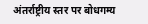अंतर्राष्ट्रीय स्तर पर बोधगम्य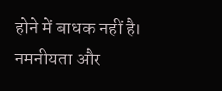होने में बाधक नहीं है। नमनीयता और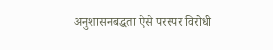अनुशासनबद्धता ऐसे परस्पर विरोधी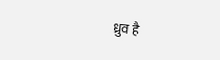ध्रुव है